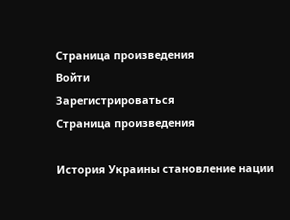Страница произведения
Войти
Зарегистрироваться
Страница произведения

История Украины становление нации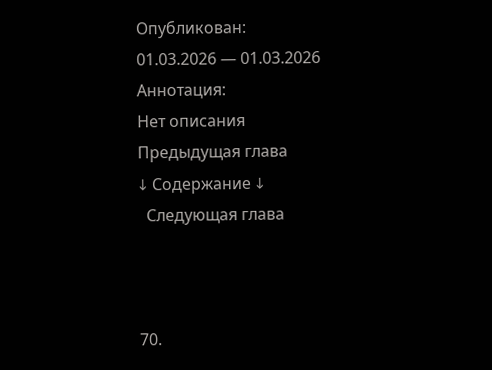Опубликован:
01.03.2026 — 01.03.2026
Аннотация:
Нет описания
Предыдущая глава
↓ Содержание ↓
  Следующая глава



70.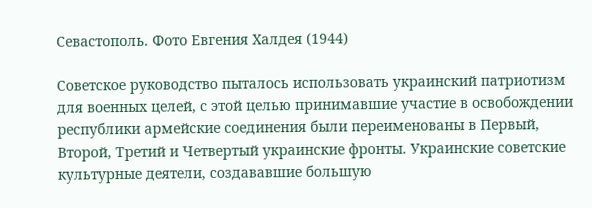Севастополь. Фото Евгения Халдея (1944)

Советское руководство пыталось использовать украинский патриотизм для военных целей, с этой целью принимавшие участие в освобождении республики армейские соединения были переименованы в Первый, Второй, Третий и Четвертый украинские фронты. Украинские советские культурные деятели, создававшие большую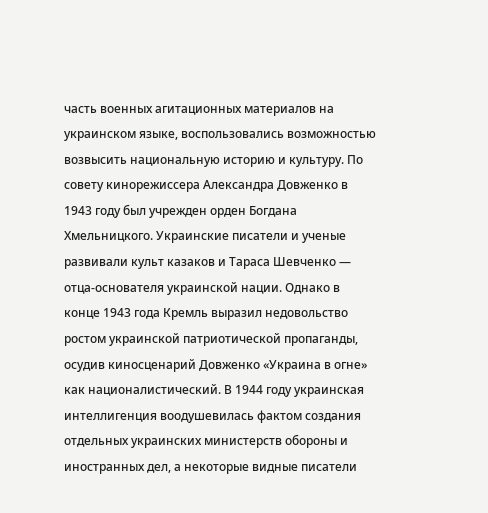часть военных агитационных материалов на украинском языке, воспользовались возможностью возвысить национальную историю и культуру. По совету кинорежиссера Александра Довженко в 1943 году был учрежден орден Богдана Хмельницкого. Украинские писатели и ученые развивали культ казаков и Тараса Шевченко — отца-основателя украинской нации. Однако в конце 1943 года Кремль выразил недовольство ростом украинской патриотической пропаганды, осудив киносценарий Довженко «Украина в огне» как националистический. В 1944 году украинская интеллигенция воодушевилась фактом создания отдельных украинских министерств обороны и иностранных дел, а некоторые видные писатели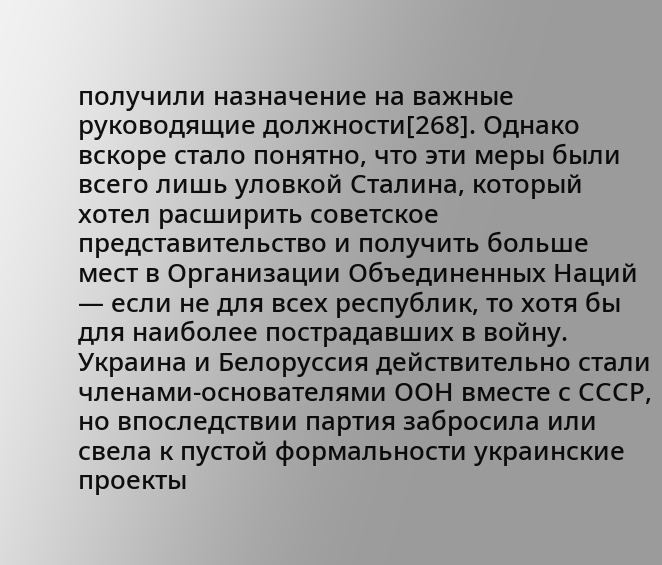получили назначение на важные руководящие должности[268]. Однако вскоре стало понятно, что эти меры были всего лишь уловкой Сталина, который хотел расширить советское представительство и получить больше мест в Организации Объединенных Наций — если не для всех республик, то хотя бы для наиболее пострадавших в войну. Украина и Белоруссия действительно стали членами-основателями ООН вместе с СССР, но впоследствии партия забросила или свела к пустой формальности украинские проекты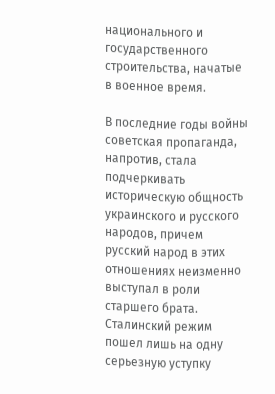национального и государственного строительства, начатые в военное время.

В последние годы войны советская пропаганда, напротив, стала подчеркивать историческую общность украинского и русского народов, причем русский народ в этих отношениях неизменно выступал в роли старшего брата. Сталинский режим пошел лишь на одну серьезную уступку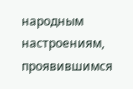народным настроениям, проявившимся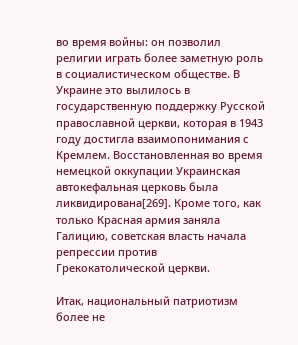во время войны: он позволил религии играть более заметную роль в социалистическом обществе. В Украине это вылилось в государственную поддержку Русской православной церкви, которая в 1943 году достигла взаимопонимания с Кремлем. Восстановленная во время немецкой оккупации Украинская автокефальная церковь была ликвидирована[269]. Кроме того, как только Красная армия заняла Галицию, советская власть начала репрессии против Грекокатолической церкви.

Итак, национальный патриотизм более не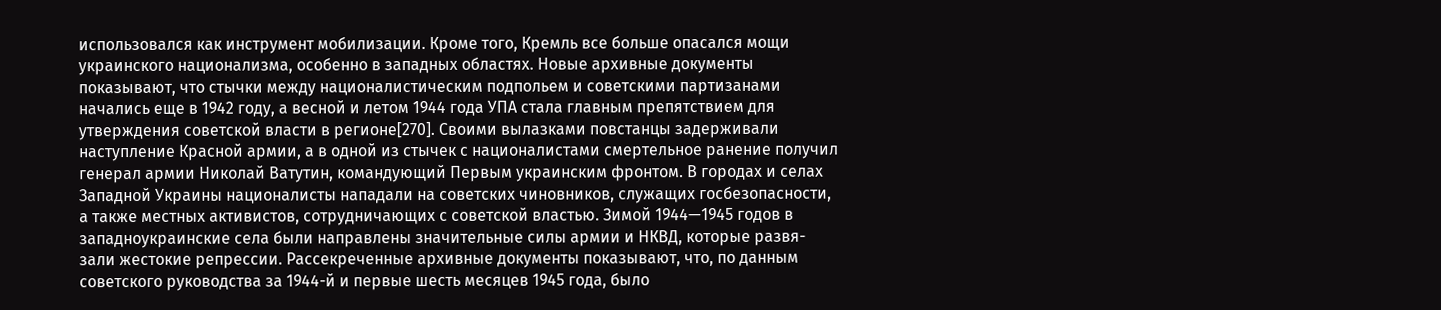использовался как инструмент мобилизации. Кроме того, Кремль все больше опасался мощи украинского национализма, особенно в западных областях. Новые архивные документы показывают, что стычки между националистическим подпольем и советскими партизанами начались еще в 1942 году, а весной и летом 1944 года УПА стала главным препятствием для утверждения советской власти в регионе[270]. Своими вылазками повстанцы задерживали наступление Красной армии, а в одной из стычек с националистами смертельное ранение получил генерал армии Николай Ватутин, командующий Первым украинским фронтом. В городах и селах Западной Украины националисты нападали на советских чиновников, служащих госбезопасности, а также местных активистов, сотрудничающих с советской властью. Зимой 1944—1945 годов в западноукраинские села были направлены значительные силы армии и НКВД, которые развя-зали жестокие репрессии. Рассекреченные архивные документы показывают, что, по данным советского руководства за 1944-й и первые шесть месяцев 1945 года, было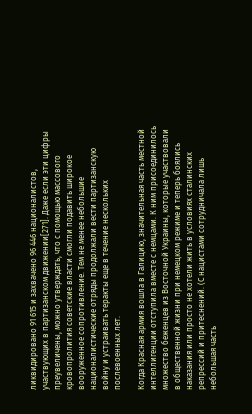ликвидировано 91 615 и захвачено 96 446 националистов, участвующих в партизанском движении[271]. Даже если эти цифры преувеличены, можно утверждать, что с помощью массового кровопролития советские власти смогли подавить широкое вооруженное сопротивление. Тем не менее небольшие националистические отряды продолжали вести партизанскую войну и устраивать теракты еще в течение нескольких послевоенных лет.

Когда Красная армия вошла в Галицию, значительная часть местной интеллигенции отступила вместе с немцами. К ним присоединилось множество беженцев из Восточной Украины, которые участвовали в общественной жизни при немецком режиме и теперь боялись наказания или просто не хотели жить в условиях сталинских репрессий и притеснений. (С нацистами сотрудничала лишь небольшая часть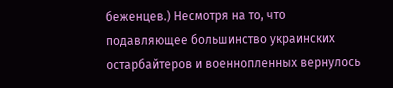беженцев.) Несмотря на то, что подавляющее большинство украинских остарбайтеров и военнопленных вернулось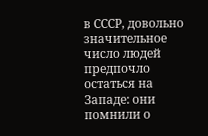в СССР, довольно значительное число людей предпочло остаться на Западе: они помнили о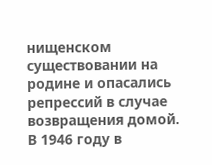нищенском существовании на родине и опасались репрессий в случае возвращения домой. В 1946 году в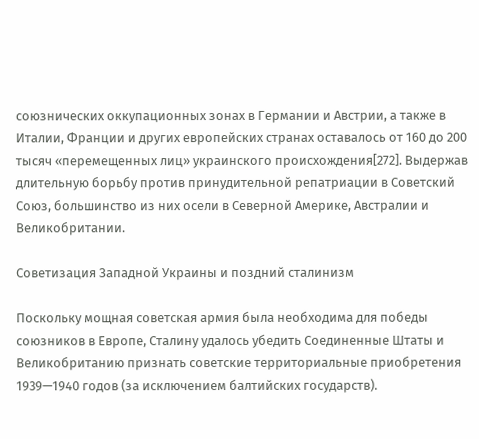союзнических оккупационных зонах в Германии и Австрии, а также в Италии, Франции и других европейских странах оставалось от 160 до 200 тысяч «перемещенных лиц» украинского происхождения[272]. Выдержав длительную борьбу против принудительной репатриации в Советский Союз, большинство из них осели в Северной Америке, Австралии и Великобритании.

Советизация Западной Украины и поздний сталинизм

Поскольку мощная советская армия была необходима для победы союзников в Европе, Сталину удалось убедить Соединенные Штаты и Великобританию признать советские территориальные приобретения 1939—1940 годов (за исключением балтийских государств).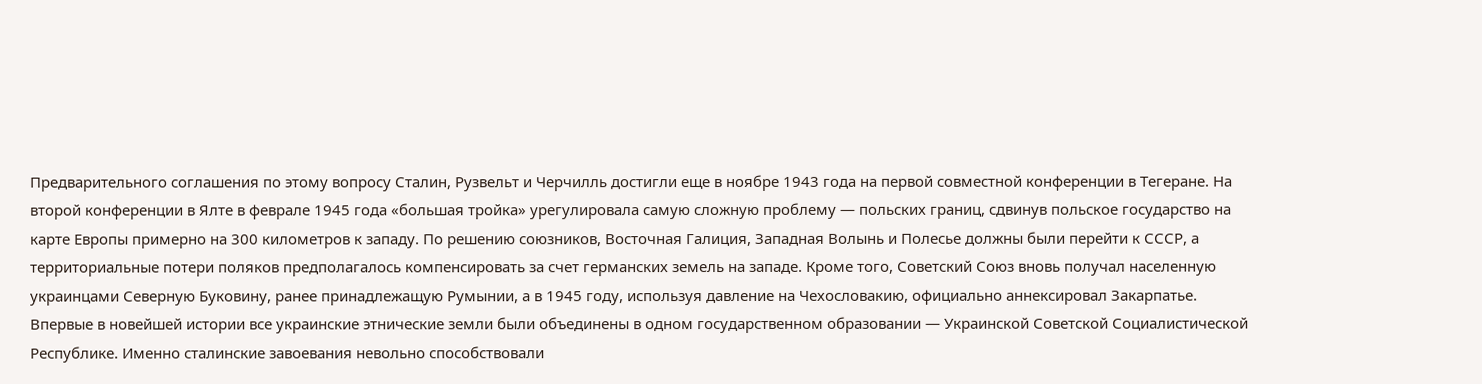Предварительного соглашения по этому вопросу Сталин, Рузвельт и Черчилль достигли еще в ноябре 1943 года на первой совместной конференции в Тегеране. На второй конференции в Ялте в феврале 1945 года «большая тройка» урегулировала самую сложную проблему — польских границ, сдвинув польское государство на карте Европы примерно на 300 километров к западу. По решению союзников, Восточная Галиция, Западная Волынь и Полесье должны были перейти к СССР, а территориальные потери поляков предполагалось компенсировать за счет германских земель на западе. Кроме того, Советский Союз вновь получал населенную украинцами Северную Буковину, ранее принадлежащую Румынии, а в 1945 году, используя давление на Чехословакию, официально аннексировал Закарпатье. Впервые в новейшей истории все украинские этнические земли были объединены в одном государственном образовании — Украинской Советской Социалистической Республике. Именно сталинские завоевания невольно способствовали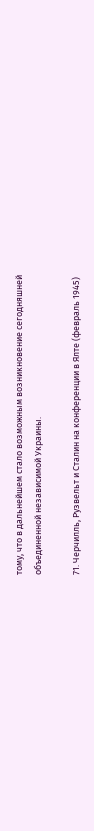тому, что в дальнейшем стало возможным возникновение сегодняшней объединенной независимой Украины.

71. Черчилль, Рузвельт и Сталин на конференции в Ялте (февраль 1945)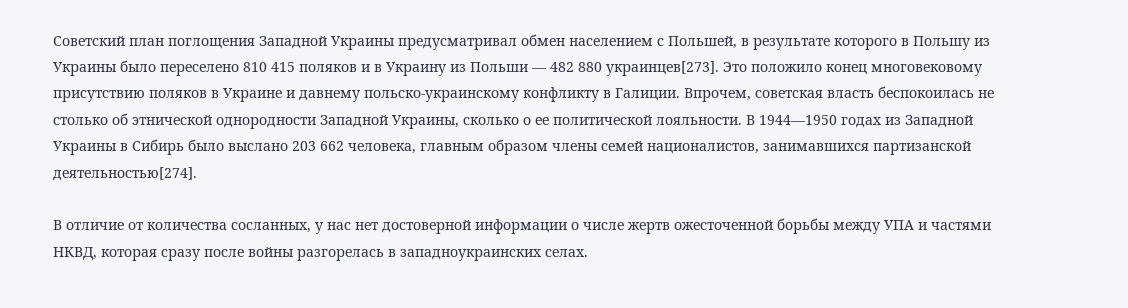Советский план поглощения Западной Украины предусматривал обмен населением с Польшей, в результате которого в Польшу из Украины было переселено 810 415 поляков и в Украину из Польши — 482 880 украинцев[273]. Это положило конец многовековому присутствию поляков в Украине и давнему польско-украинскому конфликту в Галиции. Впрочем, советская власть беспокоилась не столько об этнической однородности Западной Украины, сколько о ее политической лояльности. В 1944—1950 годах из Западной Украины в Сибирь было выслано 203 662 человека, главным образом члены семей националистов, занимавшихся партизанской деятельностью[274].

В отличие от количества сосланных, у нас нет достоверной информации о числе жертв ожесточенной борьбы между УПА и частями НКВД, которая сразу после войны разгорелась в западноукраинских селах.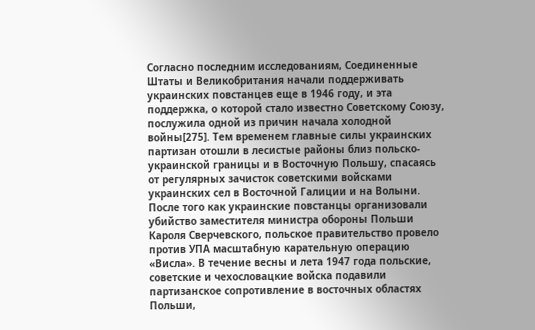Согласно последним исследованиям, Соединенные Штаты и Великобритания начали поддерживать украинских повстанцев еще в 1946 году, и эта поддержка, о которой стало известно Советскому Союзу, послужила одной из причин начала холодной войны[275]. Тем временем главные силы украинских партизан отошли в лесистые районы близ польско-украинской границы и в Восточную Польшу, спасаясь от регулярных зачисток советскими войсками украинских сел в Восточной Галиции и на Волыни. После того как украинские повстанцы организовали убийство заместителя министра обороны Польши Кароля Сверчевского, польское правительство провело против УПА масштабную карательную операцию «Висла». В течение весны и лета 1947 года польские, советские и чехословацкие войска подавили партизанское сопротивление в восточных областях Польши,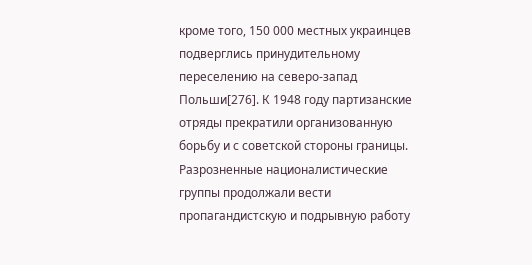кроме того, 150 000 местных украинцев подверглись принудительному переселению на северо-запад Польши[276]. К 1948 году партизанские отряды прекратили организованную борьбу и с советской стороны границы. Разрозненные националистические группы продолжали вести пропагандистскую и подрывную работу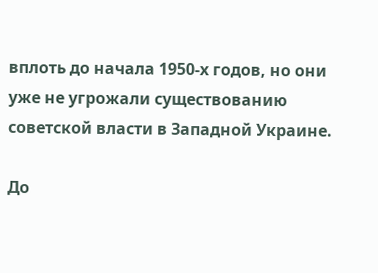вплоть до начала 1950-х годов, но они уже не угрожали существованию советской власти в Западной Украине.

До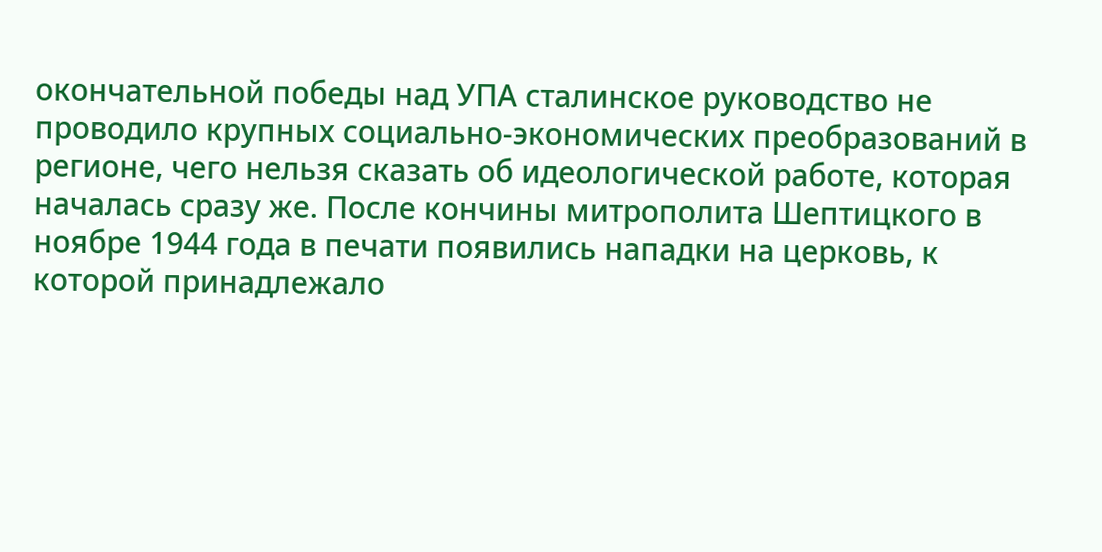окончательной победы над УПА сталинское руководство не проводило крупных социально-экономических преобразований в регионе, чего нельзя сказать об идеологической работе, которая началась сразу же. После кончины митрополита Шептицкого в ноябре 1944 года в печати появились нападки на церковь, к которой принадлежало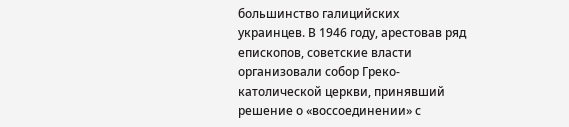большинство галицийских украинцев. В 1946 году, арестовав ряд епископов, советские власти организовали собор Греко-католической церкви, принявший решение о «воссоединении» с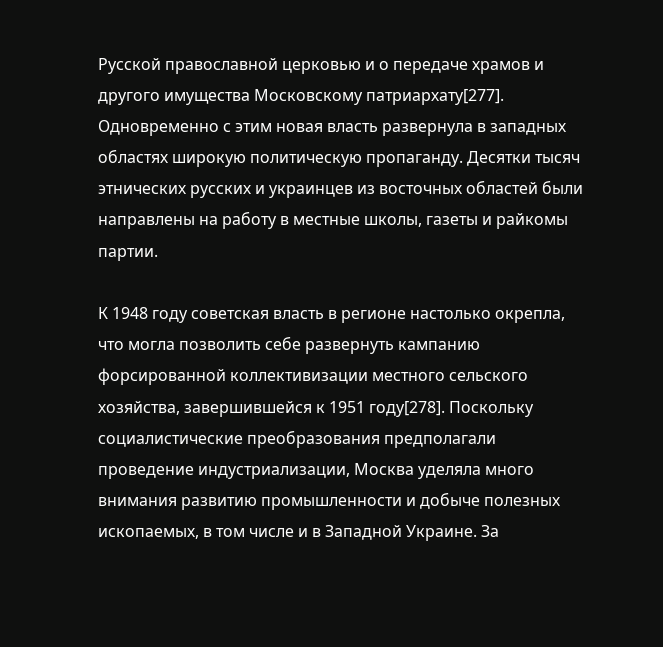Русской православной церковью и о передаче храмов и другого имущества Московскому патриархату[277]. Одновременно с этим новая власть развернула в западных областях широкую политическую пропаганду. Десятки тысяч этнических русских и украинцев из восточных областей были направлены на работу в местные школы, газеты и райкомы партии.

К 1948 году советская власть в регионе настолько окрепла, что могла позволить себе развернуть кампанию форсированной коллективизации местного сельского хозяйства, завершившейся к 1951 году[278]. Поскольку социалистические преобразования предполагали проведение индустриализации, Москва уделяла много внимания развитию промышленности и добыче полезных ископаемых, в том числе и в Западной Украине. За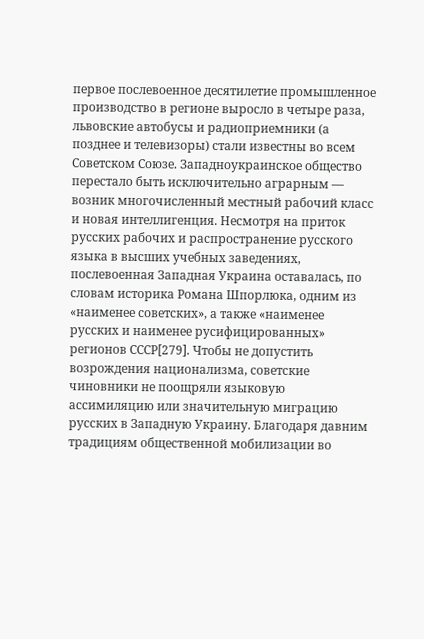первое послевоенное десятилетие промышленное производство в регионе выросло в четыре раза, львовские автобусы и радиоприемники (а позднее и телевизоры) стали известны во всем Советском Союзе. Западноукраинское общество перестало быть исключительно аграрным — возник многочисленный местный рабочий класс и новая интеллигенция. Несмотря на приток русских рабочих и распространение русского языка в высших учебных заведениях, послевоенная Западная Украина оставалась, по словам историка Романа Шпорлюка, одним из «наименее советских», а также «наименее русских и наименее русифицированных» регионов СССР[279]. Чтобы не допустить возрождения национализма, советские чиновники не поощряли языковую ассимиляцию или значительную миграцию русских в Западную Украину. Благодаря давним традициям общественной мобилизации во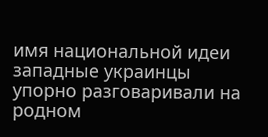имя национальной идеи западные украинцы упорно разговаривали на родном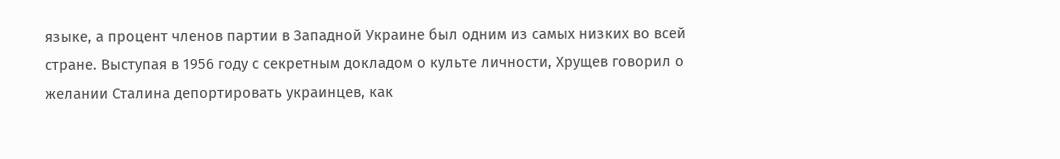языке, а процент членов партии в Западной Украине был одним из самых низких во всей стране. Выступая в 1956 году с секретным докладом о культе личности, Хрущев говорил о желании Сталина депортировать украинцев, как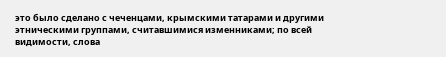это было сделано с чеченцами, крымскими татарами и другими этническими группами, считавшимися изменниками; по всей видимости, слова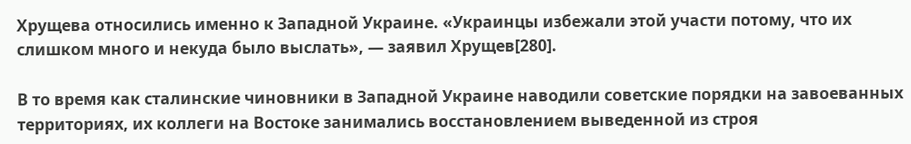Хрущева относились именно к Западной Украине. «Украинцы избежали этой участи потому, что их слишком много и некуда было выслать», — заявил Хрущев[280].

В то время как сталинские чиновники в Западной Украине наводили советские порядки на завоеванных территориях, их коллеги на Востоке занимались восстановлением выведенной из строя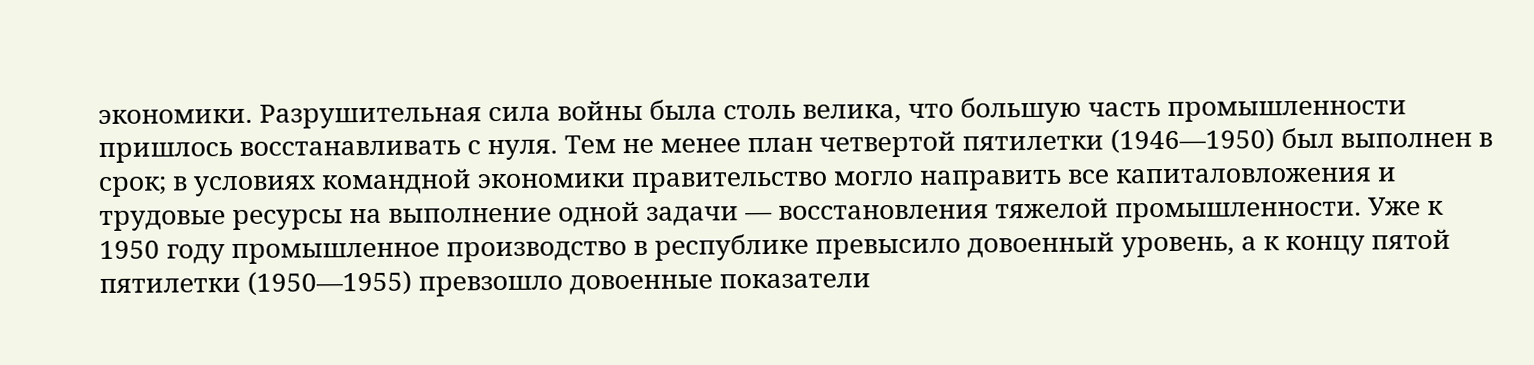экономики. Разрушительная сила войны была столь велика, что большую часть промышленности пришлось восстанавливать с нуля. Тем не менее план четвертой пятилетки (1946—1950) был выполнен в срок; в условиях командной экономики правительство могло направить все капиталовложения и трудовые ресурсы на выполнение одной задачи — восстановления тяжелой промышленности. Уже к 1950 году промышленное производство в республике превысило довоенный уровень, а к концу пятой пятилетки (1950—1955) превзошло довоенные показатели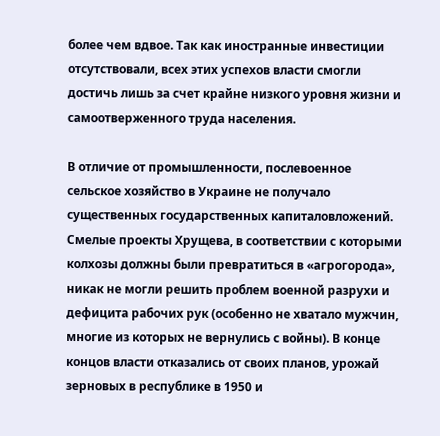более чем вдвое. Так как иностранные инвестиции отсутствовали, всех этих успехов власти смогли достичь лишь за счет крайне низкого уровня жизни и самоотверженного труда населения.

В отличие от промышленности, послевоенное сельское хозяйство в Украине не получало существенных государственных капиталовложений. Смелые проекты Хрущева, в соответствии с которыми колхозы должны были превратиться в «агрогорода», никак не могли решить проблем военной разрухи и дефицита рабочих рук (особенно не хватало мужчин, многие из которых не вернулись с войны). В конце концов власти отказались от своих планов, урожай зерновых в республике в 1950 и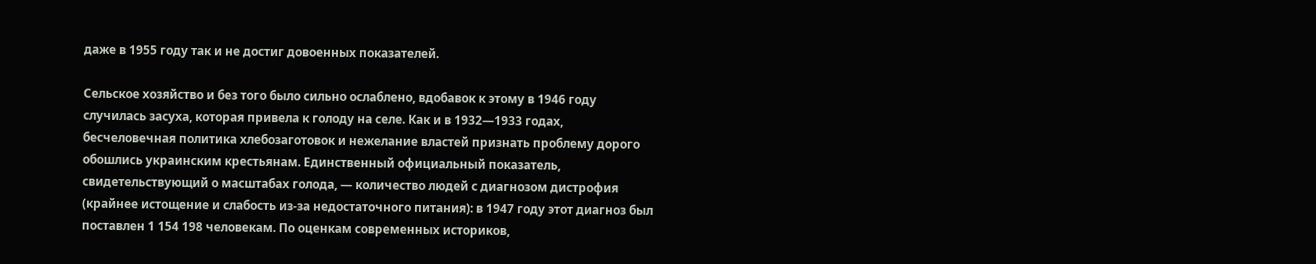даже в 1955 году так и не достиг довоенных показателей.

Сельское хозяйство и без того было сильно ослаблено, вдобавок к этому в 1946 году случилась засуха, которая привела к голоду на селе. Как и в 1932—1933 годах, бесчеловечная политика хлебозаготовок и нежелание властей признать проблему дорого обошлись украинским крестьянам. Единственный официальный показатель, свидетельствующий о масштабах голода, — количество людей с диагнозом дистрофия (крайнее истощение и слабость из-за недостаточного питания): в 1947 году этот диагноз был поставлен 1 154 198 человекам. По оценкам современных историков,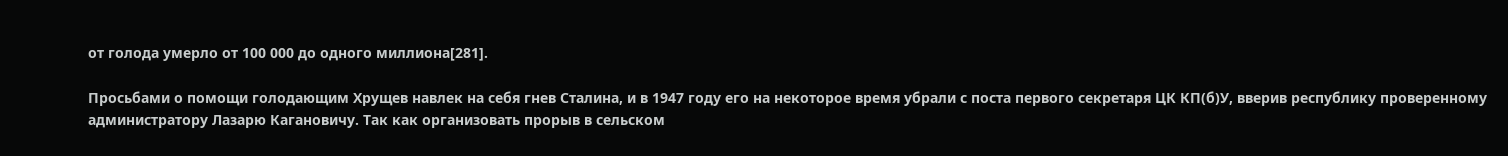от голода умерло от 100 000 до одного миллиона[281].

Просьбами о помощи голодающим Хрущев навлек на себя гнев Сталина, и в 1947 году его на некоторое время убрали с поста первого секретаря ЦК КП(б)У, вверив республику проверенному администратору Лазарю Кагановичу. Так как организовать прорыв в сельском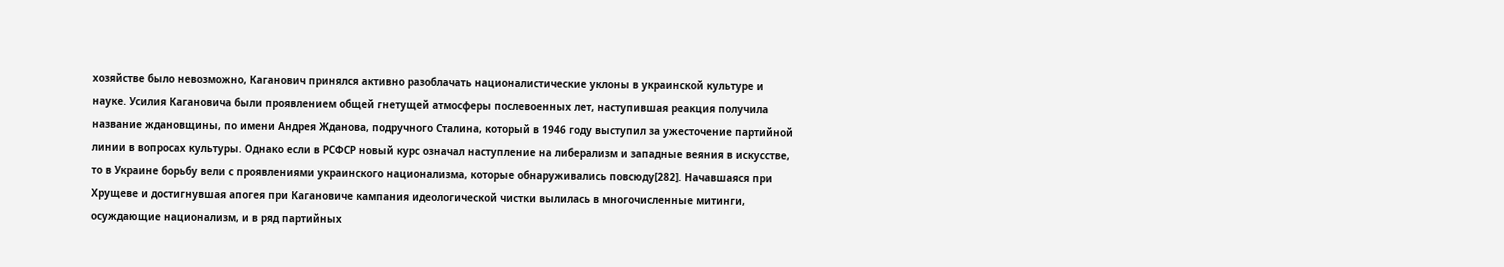хозяйстве было невозможно, Каганович принялся активно разоблачать националистические уклоны в украинской культуре и науке. Усилия Кагановича были проявлением общей гнетущей атмосферы послевоенных лет, наступившая реакция получила название ждановщины, по имени Андрея Жданова, подручного Сталина, который в 1946 году выступил за ужесточение партийной линии в вопросах культуры. Однако если в РСФСР новый курс означал наступление на либерализм и западные веяния в искусстве, то в Украине борьбу вели с проявлениями украинского национализма, которые обнаруживались повсюду[282]. Начавшаяся при Хрущеве и достигнувшая апогея при Кагановиче кампания идеологической чистки вылилась в многочисленные митинги, осуждающие национализм, и в ряд партийных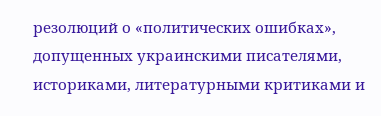резолюций о «политических ошибках», допущенных украинскими писателями, историками, литературными критиками и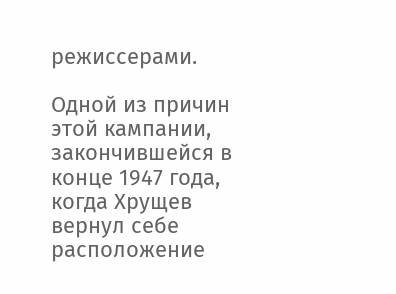режиссерами.

Одной из причин этой кампании, закончившейся в конце 1947 года, когда Хрущев вернул себе расположение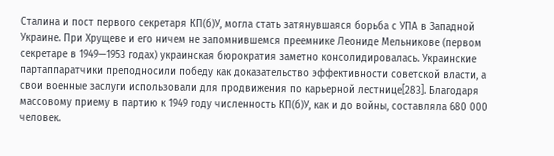Сталина и пост первого секретаря КП(б)У, могла стать затянувшаяся борьба с УПА в Западной Украине. При Хрущеве и его ничем не запомнившемся преемнике Леониде Мельникове (первом секретаре в 1949—1953 годах) украинская бюрократия заметно консолидировалась. Украинские партаппаратчики преподносили победу как доказательство эффективности советской власти, а свои военные заслуги использовали для продвижения по карьерной лестнице[283]. Благодаря массовому приему в партию к 1949 году численность КП(б)У, как и до войны, составляла 680 000 человек.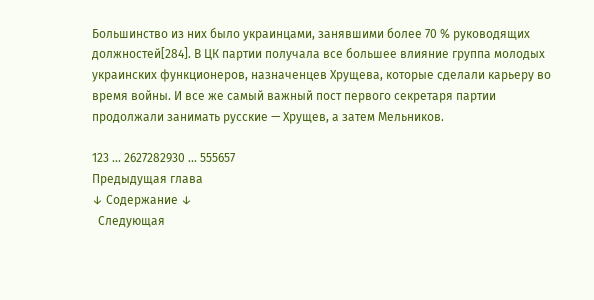Большинство из них было украинцами, занявшими более 70 % руководящих должностей[284]. В ЦК партии получала все большее влияние группа молодых украинских функционеров, назначенцев Хрущева, которые сделали карьеру во время войны. И все же самый важный пост первого секретаря партии продолжали занимать русские — Хрущев, а затем Мельников.

123 ... 2627282930 ... 555657
Предыдущая глава
↓ Содержание ↓
  Следующая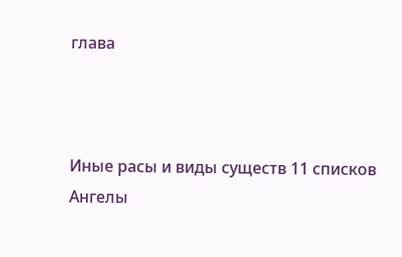глава



Иные расы и виды существ 11 списков
Ангелы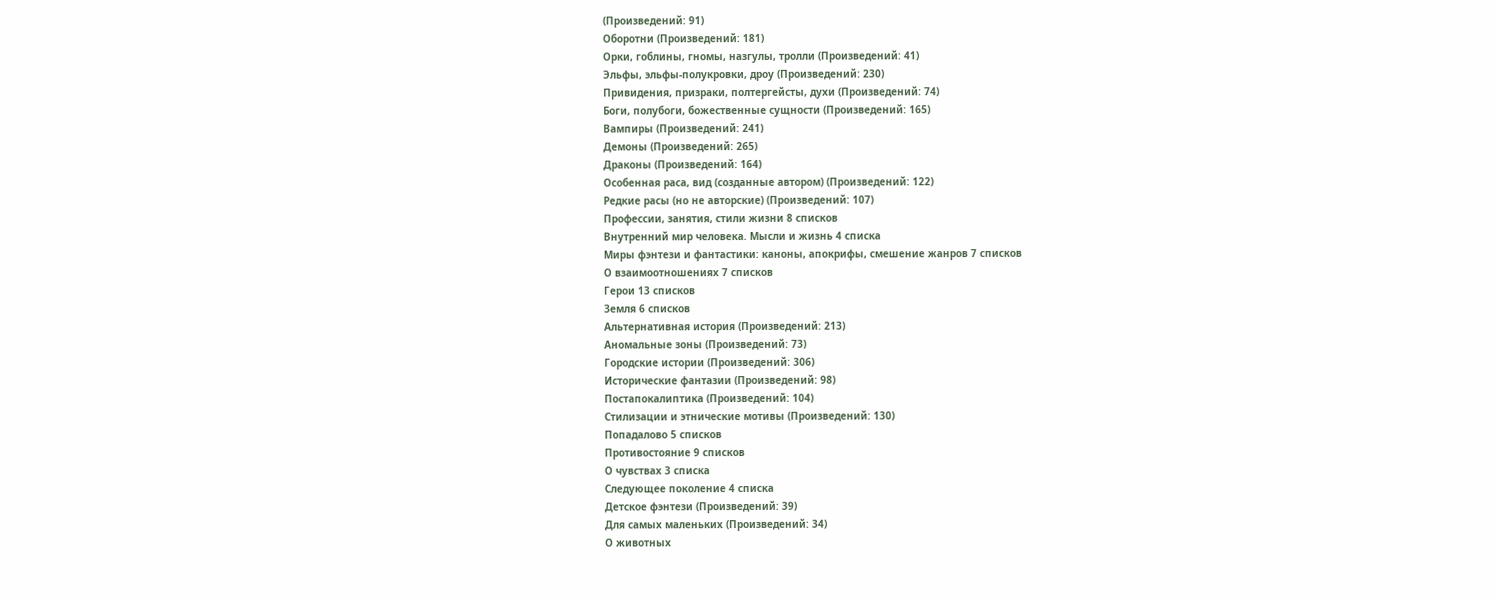(Произведений: 91)
Оборотни (Произведений: 181)
Орки, гоблины, гномы, назгулы, тролли (Произведений: 41)
Эльфы, эльфы-полукровки, дроу (Произведений: 230)
Привидения, призраки, полтергейсты, духи (Произведений: 74)
Боги, полубоги, божественные сущности (Произведений: 165)
Вампиры (Произведений: 241)
Демоны (Произведений: 265)
Драконы (Произведений: 164)
Особенная раса, вид (созданные автором) (Произведений: 122)
Редкие расы (но не авторские) (Произведений: 107)
Профессии, занятия, стили жизни 8 списков
Внутренний мир человека. Мысли и жизнь 4 списка
Миры фэнтези и фантастики: каноны, апокрифы, смешение жанров 7 списков
О взаимоотношениях 7 списков
Герои 13 списков
Земля 6 списков
Альтернативная история (Произведений: 213)
Аномальные зоны (Произведений: 73)
Городские истории (Произведений: 306)
Исторические фантазии (Произведений: 98)
Постапокалиптика (Произведений: 104)
Стилизации и этнические мотивы (Произведений: 130)
Попадалово 5 списков
Противостояние 9 списков
О чувствах 3 списка
Следующее поколение 4 списка
Детское фэнтези (Произведений: 39)
Для самых маленьких (Произведений: 34)
О животных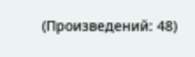(Произведений: 48)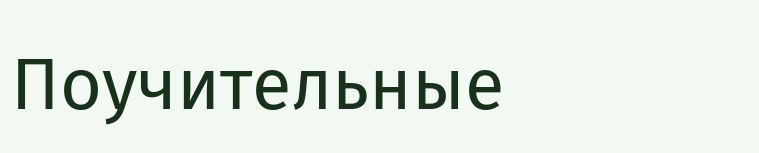Поучительные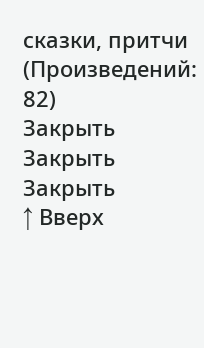сказки, притчи (Произведений: 82)
Закрыть
Закрыть
Закрыть
↑ Вверх